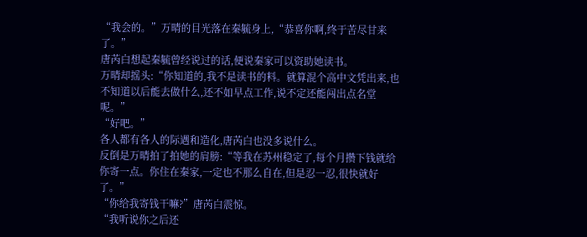“我会的。”万晴的目光落在秦毓身上,“恭喜你啊,终于苦尽甘来了。”
唐芮白想起秦毓曾经说过的话,便说秦家可以资助她读书。
万晴却摇头:“你知道的,我不是读书的料。就算混个高中文凭出来,也不知道以后能去做什么,还不如早点工作,说不定还能闯出点名堂呢。”
“好吧。”
各人都有各人的际遇和造化,唐芮白也没多说什么。
反倒是万晴拍了拍她的肩膀:“等我在苏州稳定了,每个月攒下钱就给你寄一点。你住在秦家,一定也不那么自在,但是忍一忍,很快就好了。”
“你给我寄钱干嘛?”唐芮白震惊。
“我听说你之后还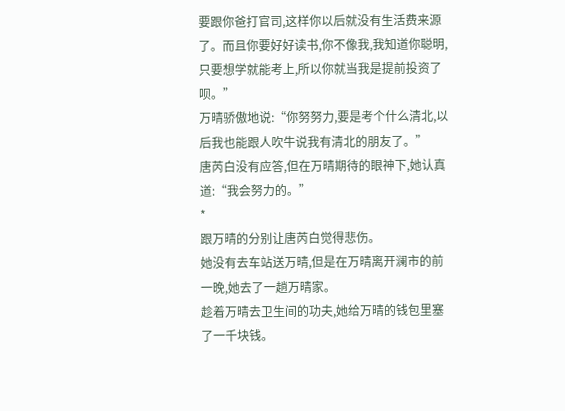要跟你爸打官司,这样你以后就没有生活费来源了。而且你要好好读书,你不像我,我知道你聪明,只要想学就能考上,所以你就当我是提前投资了呗。”
万晴骄傲地说:“你努努力,要是考个什么清北,以后我也能跟人吹牛说我有清北的朋友了。”
唐芮白没有应答,但在万晴期待的眼神下,她认真道:“我会努力的。”
*
跟万晴的分别让唐芮白觉得悲伤。
她没有去车站送万晴,但是在万晴离开澜市的前一晚,她去了一趟万晴家。
趁着万晴去卫生间的功夫,她给万晴的钱包里塞了一千块钱。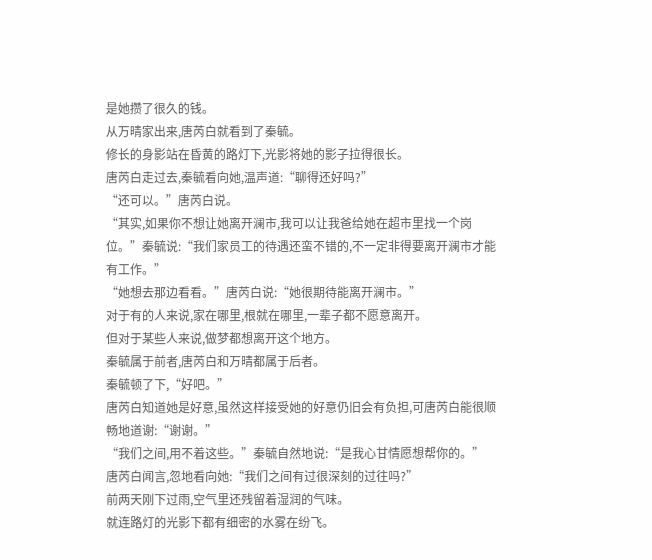是她攒了很久的钱。
从万晴家出来,唐芮白就看到了秦毓。
修长的身影站在昏黄的路灯下,光影将她的影子拉得很长。
唐芮白走过去,秦毓看向她,温声道:“聊得还好吗?”
“还可以。”唐芮白说。
“其实,如果你不想让她离开澜市,我可以让我爸给她在超市里找一个岗位。”秦毓说:“我们家员工的待遇还蛮不错的,不一定非得要离开澜市才能有工作。”
“她想去那边看看。”唐芮白说:“她很期待能离开澜市。”
对于有的人来说,家在哪里,根就在哪里,一辈子都不愿意离开。
但对于某些人来说,做梦都想离开这个地方。
秦毓属于前者,唐芮白和万晴都属于后者。
秦毓顿了下,“好吧。”
唐芮白知道她是好意,虽然这样接受她的好意仍旧会有负担,可唐芮白能很顺畅地道谢:“谢谢。”
“我们之间,用不着这些。”秦毓自然地说:“是我心甘情愿想帮你的。”
唐芮白闻言,忽地看向她:“我们之间有过很深刻的过往吗?”
前两天刚下过雨,空气里还残留着湿润的气味。
就连路灯的光影下都有细密的水雾在纷飞。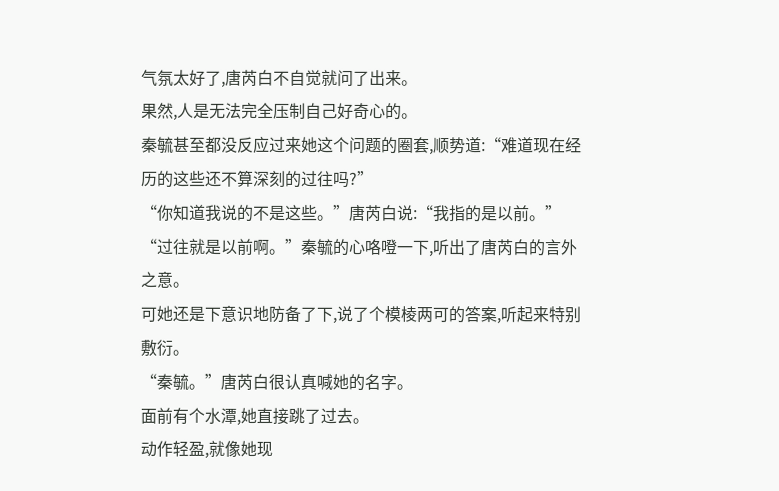气氛太好了,唐芮白不自觉就问了出来。
果然,人是无法完全压制自己好奇心的。
秦毓甚至都没反应过来她这个问题的圈套,顺势道:“难道现在经历的这些还不算深刻的过往吗?”
“你知道我说的不是这些。”唐芮白说:“我指的是以前。”
“过往就是以前啊。”秦毓的心咯噔一下,听出了唐芮白的言外之意。
可她还是下意识地防备了下,说了个模棱两可的答案,听起来特别敷衍。
“秦毓。”唐芮白很认真喊她的名字。
面前有个水潭,她直接跳了过去。
动作轻盈,就像她现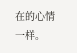在的心情一样。